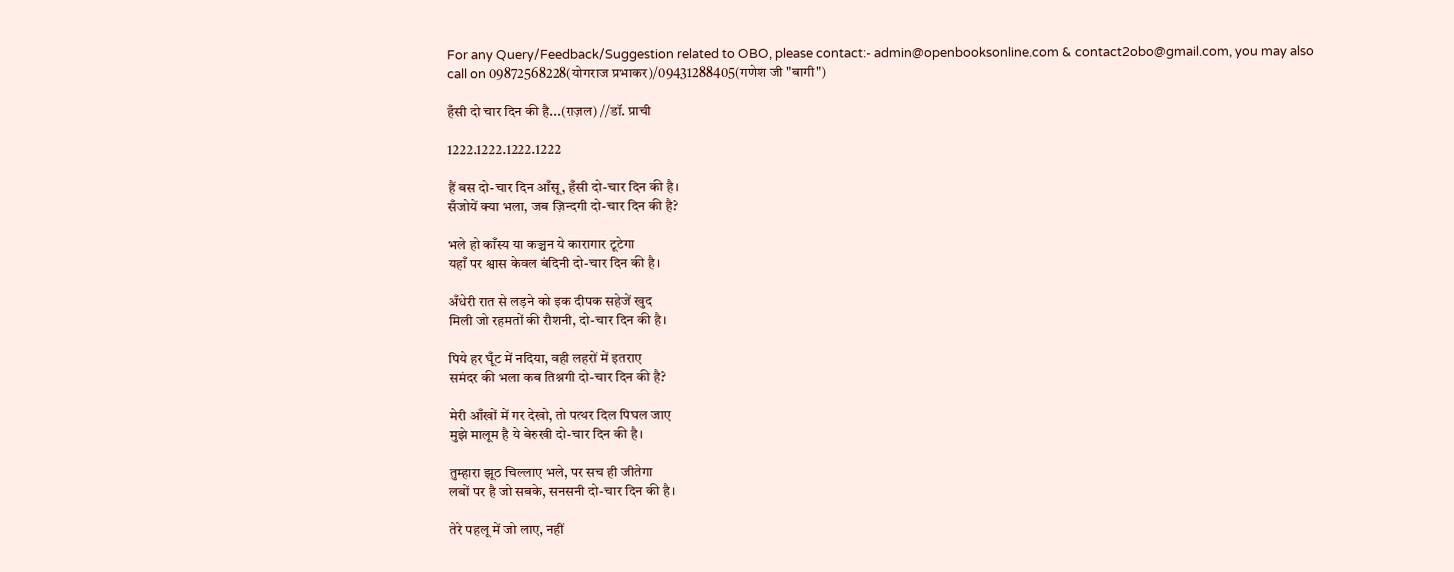For any Query/Feedback/Suggestion related to OBO, please contact:- admin@openbooksonline.com & contact2obo@gmail.com, you may also call on 09872568228(योगराज प्रभाकर)/09431288405(गणेश जी "बागी")

हँसी दो चार दिन की है...(ग़ज़ल) //डॉ. प्राची

1222.1222.1222.1222

हैं बस दो-चार दिन आँसू, हँसी दो-चार दिन की है।
सँजोयें क्या भला, जब ज़िन्दगी दो-चार दिन की है?

भले हो काँस्य या कञ्चन ये कारागार टूटेगा
यहाँ पर श्वास केवल बंदिनी दो-चार दिन की है।

अँधेरी रात से लड़ने को इक दीपक सहेजें खुद
मिली जो रहमतों की रौशनी, दो-चार दिन की है।

पिये हर घूँट में नदिया, वही लहरों में इतराए
समंदर की भला कब तिश्नगी दो-चार दिन की है?

मेरी आँखों में गर देखो, तो पत्थर दिल पिघल जाए
मुझे मालूम है ये बेरुखी दो-चार दिन की है।

तुम्हारा झूठ चिल्लाए भले, पर सच ही जीतेगा
लबों पर है जो सबके, सनसनी दो-चार दिन की है।

तेरे पहलू में जो लाए, नहीं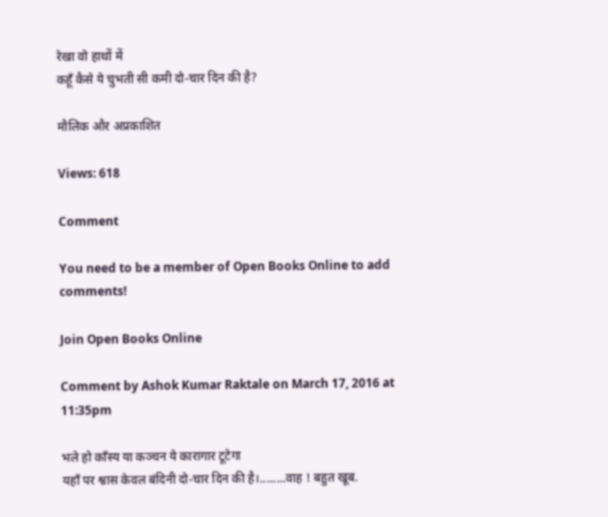रेखा वो हाथों में
कहूँ कैसे ये चुभती सी कमी दो-चार दिन की है?

मौलिक और अप्रकाशित

Views: 618

Comment

You need to be a member of Open Books Online to add comments!

Join Open Books Online

Comment by Ashok Kumar Raktale on March 17, 2016 at 11:35pm

भले हो काँस्य या कञ्चन ये कारागार टूटेगा
यहाँ पर श्वास केवल बंदिनी दो-चार दिन की है।........वाह ! बहुत खूब.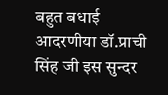बहुत बधाई आदरणीया डॉ.प्राची सिंह जी इस सुन्दर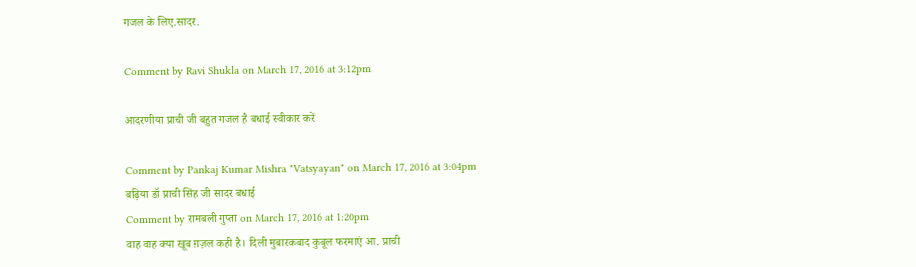गजल के लिए.सादर.

Comment by Ravi Shukla on March 17, 2016 at 3:12pm

आदरणीया प्राची जी बहुत गजल है बधाई स्‍वीकार करें

Comment by Pankaj Kumar Mishra "Vatsyayan" on March 17, 2016 at 3:04pm
बढ़िया डॉ प्राची सिंह जी सादर बधाई
Comment by रामबली गुप्ता on March 17, 2016 at 1:20pm
वाह वाह क्या खूब ग़ज़ल कही है। दिली मुबारकबाद कुबूल फरमाएं आ. प्राची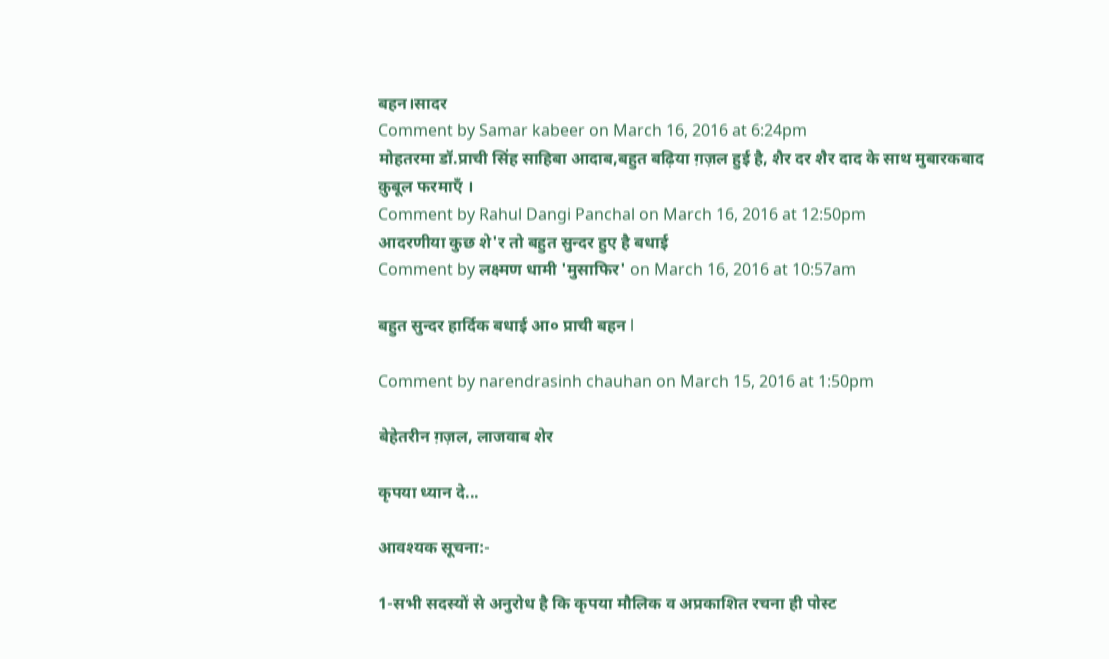बहन।सादर
Comment by Samar kabeer on March 16, 2016 at 6:24pm
मोहतरमा डॉ.प्राची सिंह साहिबा आदाब,बहुत बढ़िया ग़ज़ल हुई है, शैर दर शैर दाद के साथ मुबारकबाद क़ुबूल फरमाएँ ।
Comment by Rahul Dangi Panchal on March 16, 2016 at 12:50pm
आदरणीया कुछ शे'र तो बहुत सुन्दर हुए है बधाई
Comment by लक्ष्मण धामी 'मुसाफिर' on March 16, 2016 at 10:57am

बहुत सुन्दर हार्दिक बधाई आ० प्राची बहन l

Comment by narendrasinh chauhan on March 15, 2016 at 1:50pm

बेहेतरीन ग़ज़ल, लाजवाब शेर

कृपया ध्यान दे...

आवश्यक सूचना:-

1-सभी सदस्यों से अनुरोध है कि कृपया मौलिक व अप्रकाशित रचना ही पोस्ट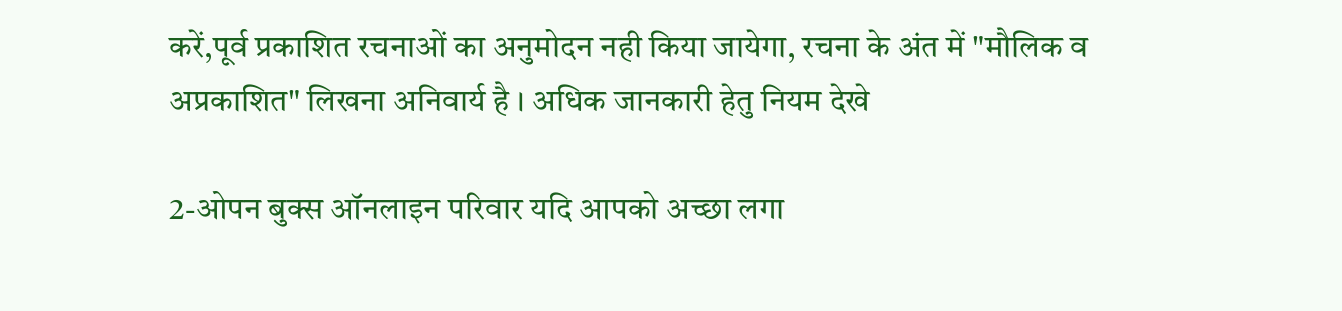करें,पूर्व प्रकाशित रचनाओं का अनुमोदन नही किया जायेगा, रचना के अंत में "मौलिक व अप्रकाशित" लिखना अनिवार्य है । अधिक जानकारी हेतु नियम देखे

2-ओपन बुक्स ऑनलाइन परिवार यदि आपको अच्छा लगा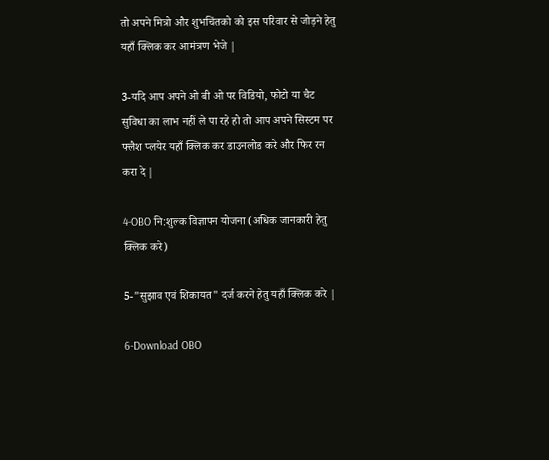तो अपने मित्रो और शुभचिंतको को इस परिवार से जोड़ने हेतु यहाँ क्लिक कर आमंत्रण भेजे |

3-यदि आप अपने ओ बी ओ पर विडियो, फोटो या चैट सुविधा का लाभ नहीं ले पा रहे हो तो आप अपने सिस्टम पर फ्लैश प्लयेर यहाँ क्लिक कर डाउनलोड करे और फिर रन करा दे |

4-OBO नि:शुल्क विज्ञापन योजना (अधिक जानकारी हेतु क्लिक करे)

5-"सुझाव एवं शिकायत" दर्ज करने हेतु यहाँ क्लिक करे |

6-Download OBO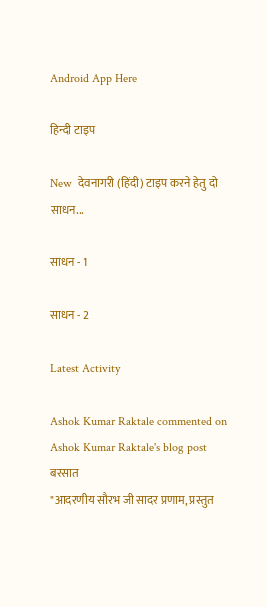Android App Here

हिन्दी टाइप

New  देवनागरी (हिंदी) टाइप करने हेतु दो साधन...

साधन - 1

साधन - 2

Latest Activity

Ashok Kumar Raktale commented on Ashok Kumar Raktale's blog post बरसात
"आदरणीय सौरभ जी सादर प्रणाम, प्रस्तुत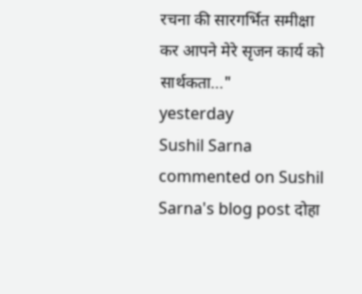रचना की सारगर्भित समीक्षा कर आपने मेरे सृजन कार्य को सार्थकता…"
yesterday
Sushil Sarna commented on Sushil Sarna's blog post दोहा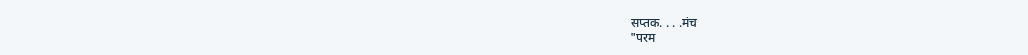सप्तक. . . .मंच
"परम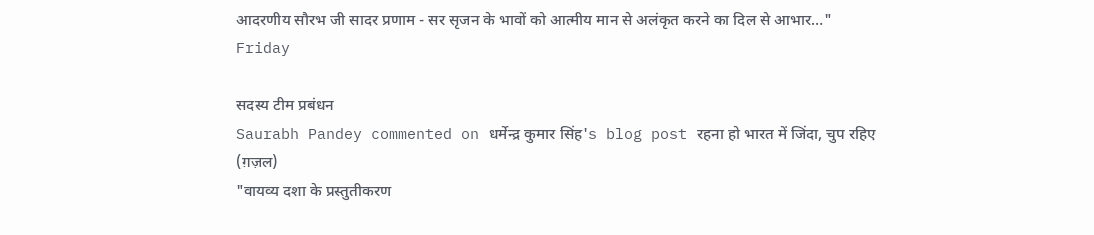आदरणीय सौरभ जी सादर प्रणाम - सर सृजन के भावों को आत्मीय मान से अलंकृत करने का दिल से आभार…"
Friday

सदस्य टीम प्रबंधन
Saurabh Pandey commented on धर्मेन्द्र कुमार सिंह's blog post रहना हो भारत में जिंदा, चुप रहिए (ग़ज़ल)
"वायव्य दशा के प्रस्तुतीकरण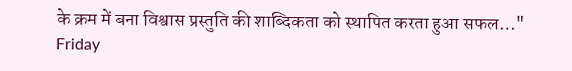के क्रम में बना विश्वास प्रस्तुति की शाब्दिकता को स्थापित करता हुआ सफल…"
Friday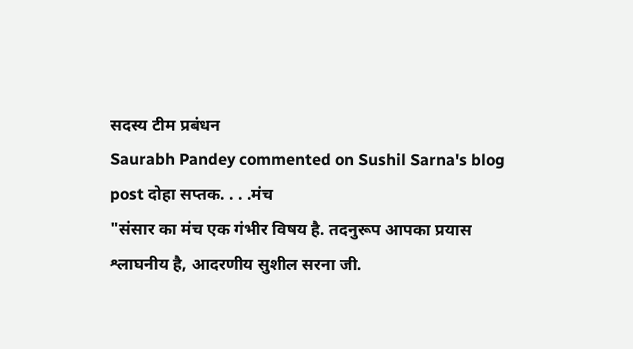सदस्य टीम प्रबंधन
Saurabh Pandey commented on Sushil Sarna's blog post दोहा सप्तक. . . .मंच
"संसार का मंच एक गंभीर विषय है. तदनुरूप आपका प्रयास श्लाघनीय है, आदरणीय सुशील सरना जी.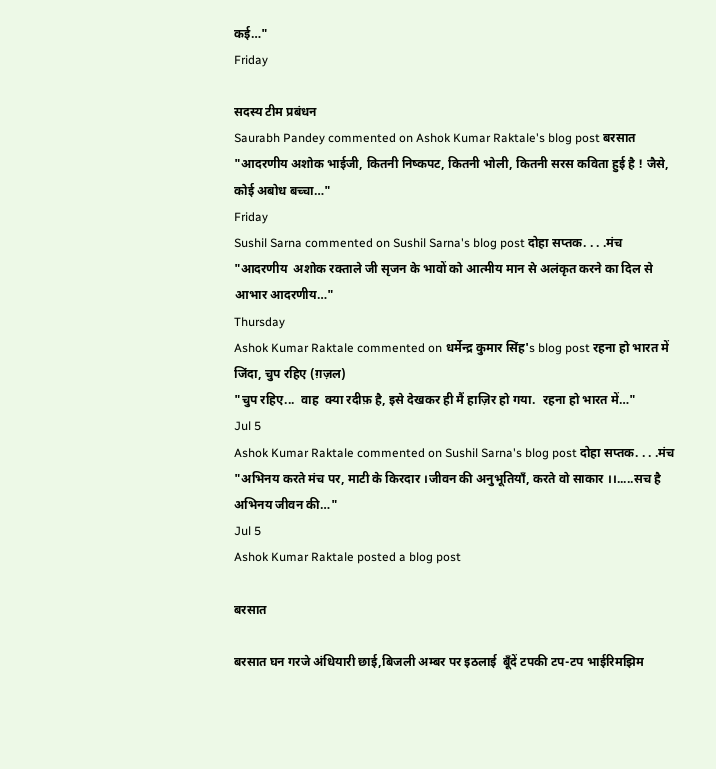कई…"
Friday

सदस्य टीम प्रबंधन
Saurabh Pandey commented on Ashok Kumar Raktale's blog post बरसात
"आदरणीय अशोक भाईजी, कितनी निष्कपट, कितनी भोली, कितनी सरस कविता हुई है ! जैसे, कोई अबोध बच्चा…"
Friday
Sushil Sarna commented on Sushil Sarna's blog post दोहा सप्तक. . . .मंच
"आदरणीय  अशोक रक्ताले जी सृजन के भावों को आत्मीय मान से अलंकृत करने का दिल से आभार आदरणीय…"
Thursday
Ashok Kumar Raktale commented on धर्मेन्द्र कुमार सिंह's blog post रहना हो भारत में जिंदा, चुप रहिए (ग़ज़ल)
"चुप रहिए...  वाह  क्या रदीफ़ है, इसे देखकर ही मैं हाज़िर हो गया.  रहना हो भारत में…"
Jul 5
Ashok Kumar Raktale commented on Sushil Sarna's blog post दोहा सप्तक. . . .मंच
"अभिनय करते मंच पर, माटी के किरदार ।जीवन की अनुभूतियाँ, करते वो साकार ।।.....सच है अभिनय जीवन की…"
Jul 5
Ashok Kumar Raktale posted a blog post

बरसात

बरसात घन गरजे अंधियारी छाई,बिजली अम्बर पर इठलाई  बूँदें टपकी टप-टप भाईरिमझिम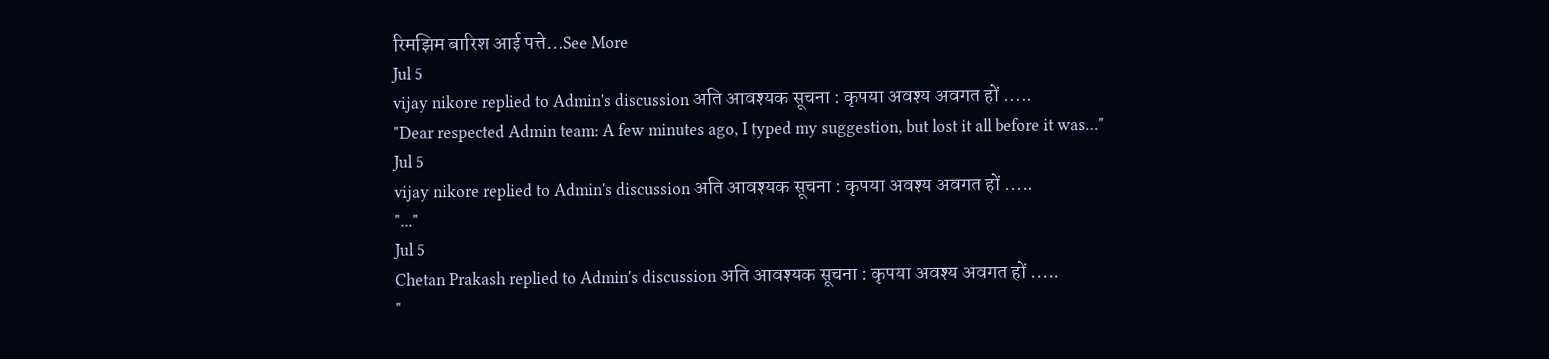रिमझिम बारिश आई पत्ते…See More
Jul 5
vijay nikore replied to Admin's discussion अति आवश्यक सूचना : कृपया अवश्य अवगत हों .....
"Dear respected Admin team: A few minutes ago, I typed my suggestion, but lost it all before it was…"
Jul 5
vijay nikore replied to Admin's discussion अति आवश्यक सूचना : कृपया अवश्य अवगत हों .....
"..."
Jul 5
Chetan Prakash replied to Admin's discussion अति आवश्यक सूचना : कृपया अवश्य अवगत हों .....
"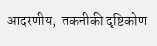आदरणीय,  तकनीकी दृष्टिकोण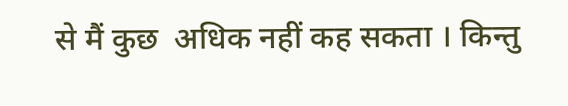से मैं कुछ  अधिक नहीं कह सकता । किन्तु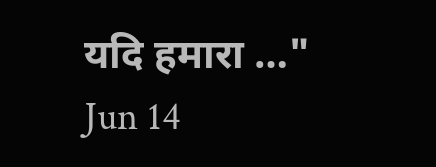यदि हमारा …"
Jun 14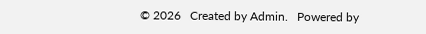© 2026   Created by Admin.   Powered by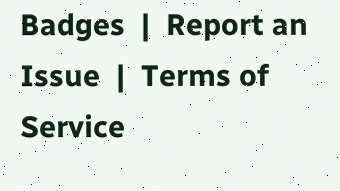Badges  |  Report an Issue  |  Terms of Service